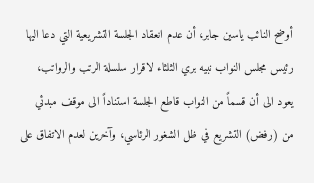أوضح النائب ياسين جابر، أن عدم انعقاد الجلسة التشريعية التي دعا اليها رئيس مجلس النواب نبيه بري الثلثاء لاقرار سلسلة الرتب والرواتب، يعود الى أن قسماً من النواب قاطع الجلسة استناداً الى موقف مبدئي من (رفض) التشريع في ظل الشغور الرئاسي، وآخرين لعدم الاتفاق على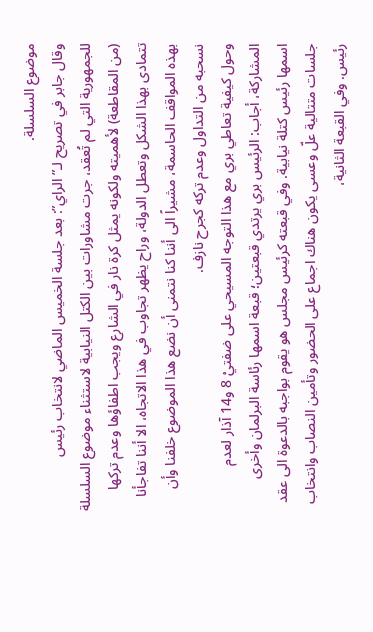موضوع السلسلة.
وقال جابر في تصريح لـ”الراي”: بعد جلسة الخميس الماضي لانتخاب رئيس للجمهورية التي لم تُعقد، جرت مشاورات بين الكتل النيابية لاستثناء موضوع السلسلة (من المقاطعة) لأهميته ولكونه يمثل كرة نار في الشارع ويجب اطفاؤها وعدم تركها تتمادى بهذا الشكل وتعطل الدولة، وراح يظهر تجاوب في هذا الاتجاه، الا أننا تفاجأنا بهذه المواقف الحاسمة، مشيراً الى أننا كنا نتمنى أن نضع هذا الموضوع خلفنا وأن نسحبه من التداول وعدم تركه كجرح نازف.
وحول كيفية تعاطي بري مع هذا التوجه المسيحي على ضفتيْ 8 و14 آذار لعدم المشاركة، أجاب: الرئيس بري يرتدي قبعتين؛ قبعة اسمها رئاسة البرلمان وأخرى اسمها رئيس كتلة نيابية. وفي قبعته كرئيس مجلس هو يقوم بواجبه بالدعوة الى عقد جلسات متتالية علّ وعسى يكون هناك اجماع على الحضور وتأمين النصاب وانتخاب رئيس. وفي القبعة الثانية،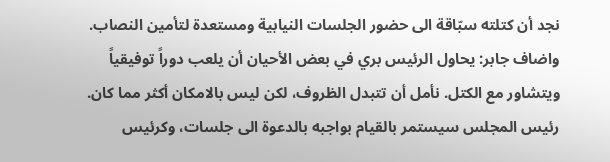نجد أن كتلته سبّاقة الى حضور الجلسات النيابية ومستعدة لتأمين النصاب.
واضاف جابر: يحاول الرئيس بري في بعض الأحيان أن يلعب دوراً توفيقياً ويتشاور مع الكتل. نأمل أن تتبدل الظروف، لكن ليس بالامكان أكثر مما كان. رئيس المجلس سيستمر بالقيام بواجبه بالدعوة الى جلسات، وكرئيس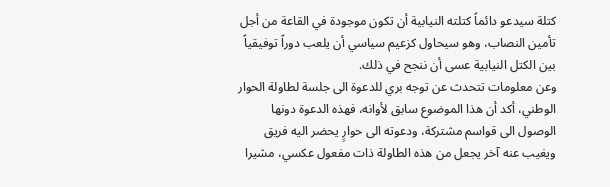كتلة سيدعو دائماً كتلته النيابية أن تكون موجودة في القاعة من أجل تأمين النصاب، وهو سيحاول كزعيم سياسي أن يلعب دوراً توفيقياً بين الكتل النيابية عسى أن ننجح في ذلك.
وعن معلومات تتحدث عن توجه بري للدعوة الى جلسة لطاولة الحوار الوطني، أكد أن هذا الموضوع سابق لأوانه، فهذه الدعوة دونها الوصول الى قواسم مشتركة، ودعوته الى حوارٍ يحضر اليه فريق ويغيب عنه آخر يجعل من هذه الطاولة ذات مفعول عكسي، مشيرا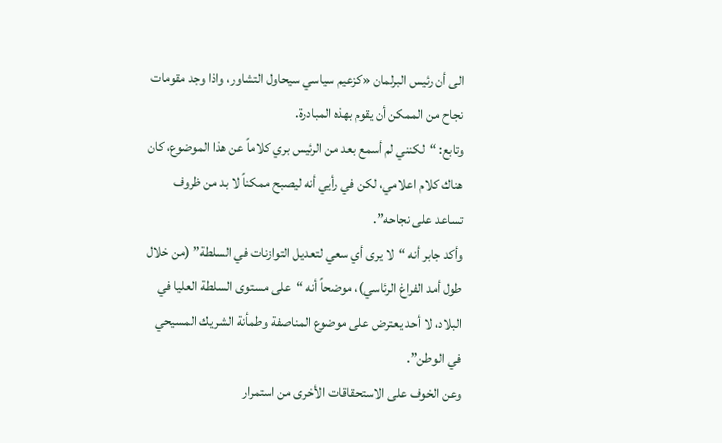الى أن رئيس البرلمان «كزعيم سياسي سيحاول التشاور، واذا وجد مقومات نجاح من الممكن أن يقوم بهذه المبادرة.
وتابع: “لكنني لم أسمع بعد من الرئيس بري كلاماً عن هذا الموضوع، كان هناك كلام اعلامي، لكن في رأيي أنه ليصبح ممكناً لا بد من ظروف تساعد على نجاحه”.
وأكد جابر أنه “لا يرى أي سعي لتعديل التوازنات في السلطة” (من خلال طول أمد الفراغ الرئاسي)، موضحاً أنه “على مستوى السلطة العليا في البلاد، لا أحد يعترض على موضوع المناصفة وطمأنة الشريك المسيحي في الوطن”.
وعن الخوف على الاستحقاقات الأخرى من استمرار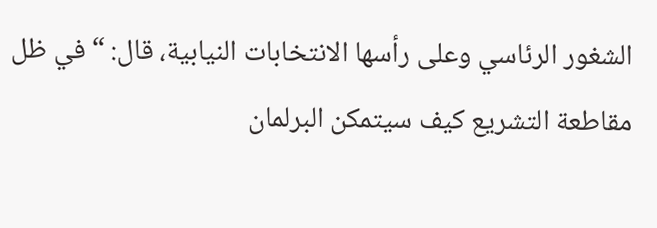الشغور الرئاسي وعلى رأسها الانتخابات النيابية، قال: “في ظل مقاطعة التشريع كيف سيتمكن البرلمان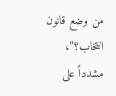من وضع قانون انتخاب؟”، مشدداً على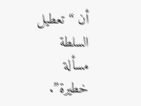أن “تعطيل السلطة مسألة خطيرة”.